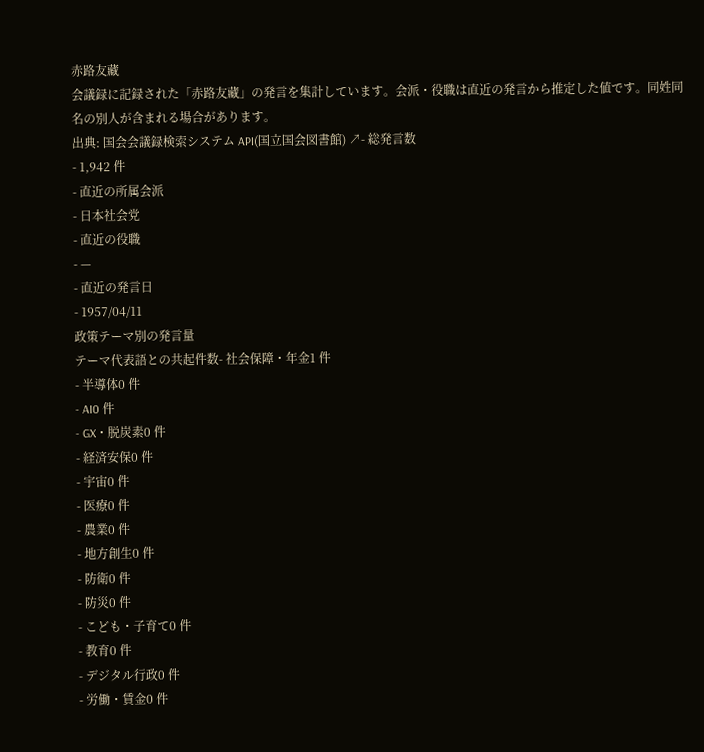赤路友藏
会議録に記録された「赤路友藏」の発言を集計しています。会派・役職は直近の発言から推定した値です。同姓同名の別人が含まれる場合があります。
出典: 国会会議録検索システム API(国立国会図書館) ↗- 総発言数
- 1,942 件
- 直近の所属会派
- 日本社会党
- 直近の役職
- —
- 直近の発言日
- 1957/04/11
政策テーマ別の発言量
テーマ代表語との共起件数- 社会保障・年金1 件
- 半導体0 件
- AI0 件
- GX・脱炭素0 件
- 経済安保0 件
- 宇宙0 件
- 医療0 件
- 農業0 件
- 地方創生0 件
- 防衛0 件
- 防災0 件
- こども・子育て0 件
- 教育0 件
- デジタル行政0 件
- 労働・賃金0 件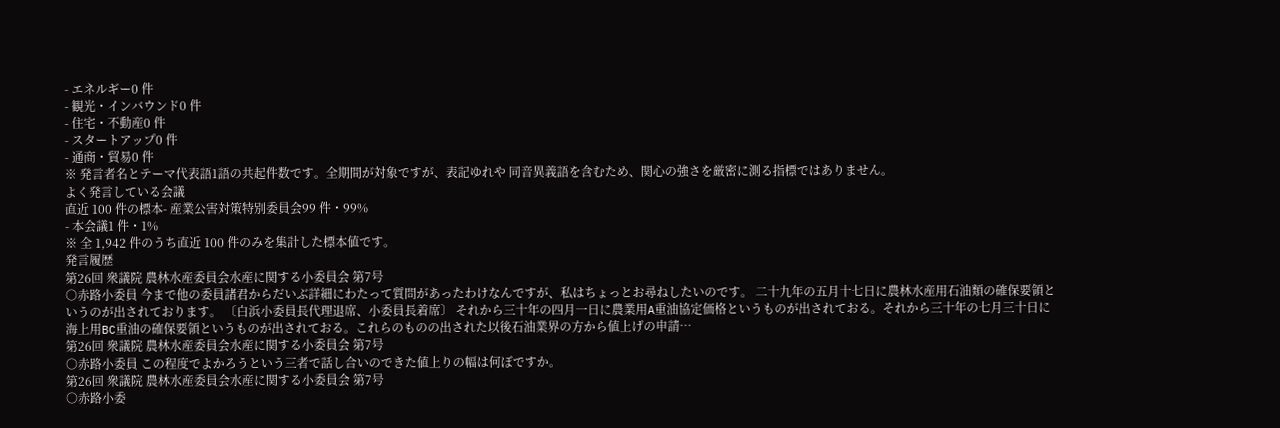- エネルギー0 件
- 観光・インバウンド0 件
- 住宅・不動産0 件
- スタートアップ0 件
- 通商・貿易0 件
※ 発言者名とテーマ代表語1語の共起件数です。全期間が対象ですが、表記ゆれや 同音異義語を含むため、関心の強さを厳密に測る指標ではありません。
よく発言している会議
直近 100 件の標本- 産業公害対策特別委員会99 件・99%
- 本会議1 件・1%
※ 全 1,942 件のうち直近 100 件のみを集計した標本値です。
発言履歴
第26回 衆議院 農林水産委員会水産に関する小委員会 第7号
○赤路小委員 今まで他の委員諸君からだいぶ詳細にわたって質問があったわけなんですが、私はちょっとお尋ねしたいのです。 二十九年の五月十七日に農林水産用石油類の確保要領というのが出されております。 〔白浜小委員長代理退席、小委員長着席〕 それから三十年の四月一日に農業用A重油協定価格というものが出されておる。それから三十年の七月三十日に海上用BC重油の確保要領というものが出されておる。これらのものの出された以後石油業界の方から値上げの申請…
第26回 衆議院 農林水産委員会水産に関する小委員会 第7号
○赤路小委員 この程度でよかろうという三者で話し合いのできた値上りの幅は何ぼですか。
第26回 衆議院 農林水産委員会水産に関する小委員会 第7号
○赤路小委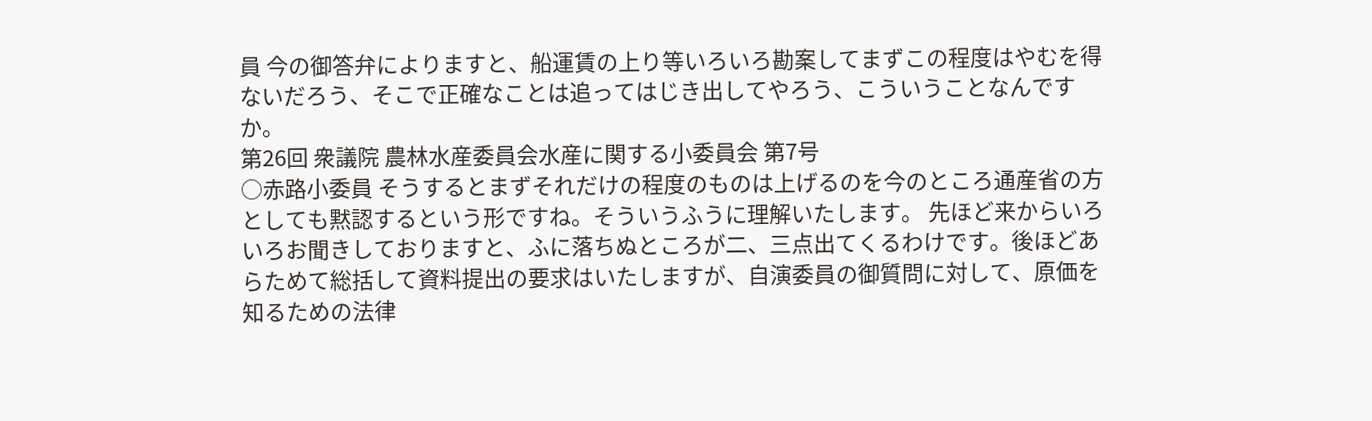員 今の御答弁によりますと、船運賃の上り等いろいろ勘案してまずこの程度はやむを得ないだろう、そこで正確なことは追ってはじき出してやろう、こういうことなんですか。
第26回 衆議院 農林水産委員会水産に関する小委員会 第7号
○赤路小委員 そうするとまずそれだけの程度のものは上げるのを今のところ通産省の方としても黙認するという形ですね。そういうふうに理解いたします。 先ほど来からいろいろお聞きしておりますと、ふに落ちぬところが二、三点出てくるわけです。後ほどあらためて総括して資料提出の要求はいたしますが、自演委員の御質問に対して、原価を知るための法律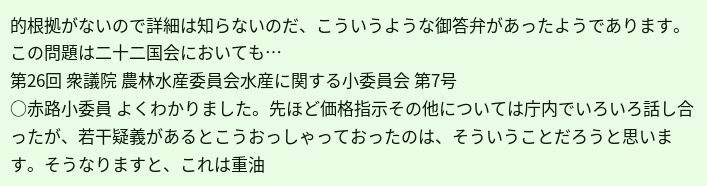的根拠がないので詳細は知らないのだ、こういうような御答弁があったようであります。この問題は二十二国会においても…
第26回 衆議院 農林水産委員会水産に関する小委員会 第7号
○赤路小委員 よくわかりました。先ほど価格指示その他については庁内でいろいろ話し合ったが、若干疑義があるとこうおっしゃっておったのは、そういうことだろうと思います。そうなりますと、これは重油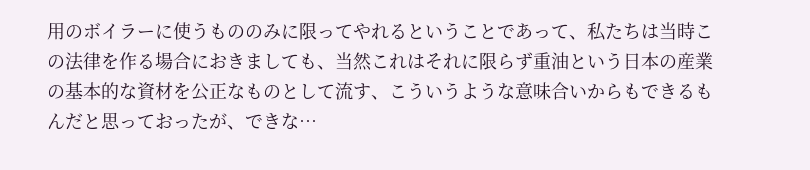用のボイラーに使うもののみに限ってやれるということであって、私たちは当時この法律を作る場合におきましても、当然これはそれに限らず重油という日本の産業の基本的な資材を公正なものとして流す、こういうような意味合いからもできるもんだと思っておったが、できな…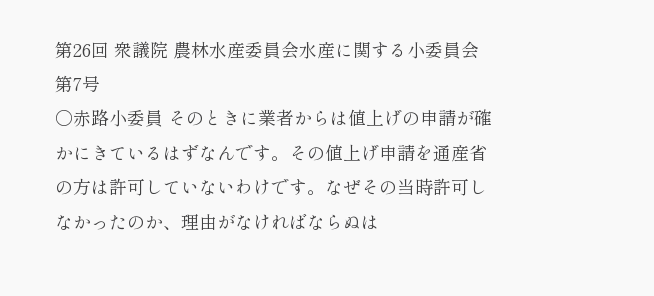第26回 衆議院 農林水産委員会水産に関する小委員会 第7号
○赤路小委員 そのときに業者からは値上げの申請が確かにきているはずなんです。その値上げ申請を通産省の方は許可していないわけです。なぜその当時許可しなかったのか、理由がなければならぬは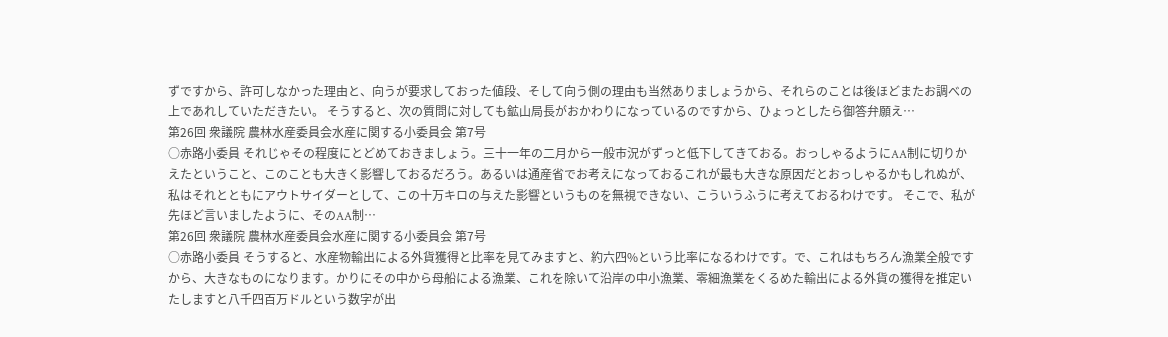ずですから、許可しなかった理由と、向うが要求しておった値段、そして向う側の理由も当然ありましょうから、それらのことは後ほどまたお調べの上であれしていただきたい。 そうすると、次の質問に対しても鉱山局長がおかわりになっているのですから、ひょっとしたら御答弁願え…
第26回 衆議院 農林水産委員会水産に関する小委員会 第7号
○赤路小委員 それじゃその程度にとどめておきましょう。三十一年の二月から一般市況がずっと低下してきておる。おっしゃるようにAA制に切りかえたということ、このことも大きく影響しておるだろう。あるいは通産省でお考えになっておるこれが最も大きな原因だとおっしゃるかもしれぬが、私はそれとともにアウトサイダーとして、この十万キロの与えた影響というものを無視できない、こういうふうに考えておるわけです。 そこで、私が先ほど言いましたように、そのAA制…
第26回 衆議院 農林水産委員会水産に関する小委員会 第7号
○赤路小委員 そうすると、水産物輸出による外貨獲得と比率を見てみますと、約六四%という比率になるわけです。で、これはもちろん漁業全般ですから、大きなものになります。かりにその中から母船による漁業、これを除いて沿岸の中小漁業、零細漁業をくるめた輸出による外貨の獲得を推定いたしますと八千四百万ドルという数字が出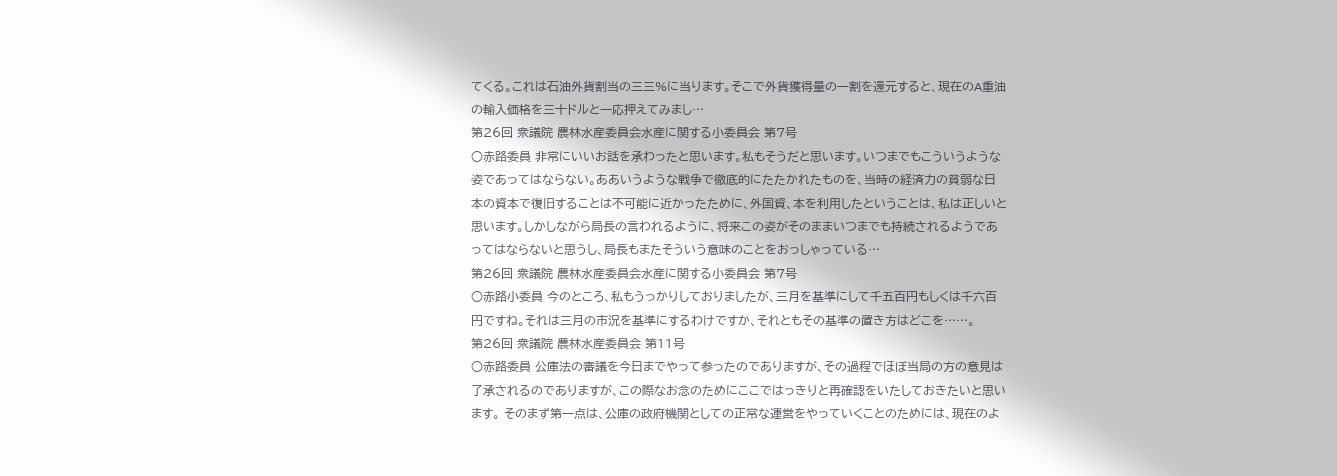てくる。これは石油外貨割当の三三%に当ります。そこで外貨獲得量の一割を還元すると、現在のA重油の輸入価格を三十ドルと一応押えてみまし…
第26回 衆議院 農林水産委員会水産に関する小委員会 第7号
○赤路委員 非常にいいお話を承わったと思います。私もそうだと思います。いつまでもこういうような姿であってはならない。ああいうような戦争で徹底的にたたかれたものを、当時の経済力の貧弱な日本の資本で復旧することは不可能に近かったために、外国資、本を利用したということは、私は正しいと思います。しかしながら局長の言われるように、将来この姿がそのままいつまでも持続されるようであってはならないと思うし、局長もまたそういう意味のことをおっしゃっている…
第26回 衆議院 農林水産委員会水産に関する小委員会 第7号
○赤路小委員 今のところ、私もうっかりしておりましたが、三月を基準にして千五百円もしくは千六百円ですね。それは三月の市況を基準にするわけですか、それともその基準の置き方はどこを……。
第26回 衆議院 農林水産委員会 第11号
○赤路委員 公庫法の審議を今日までやって参ったのでありますが、その過程でほぼ当局の方の意見は了承されるのでありますが、この際なお念のためにここではっきりと再確認をいたしておきたいと思います。 そのまず第一点は、公庫の政府機関としての正常な運営をやっていくことのためには、現在のよ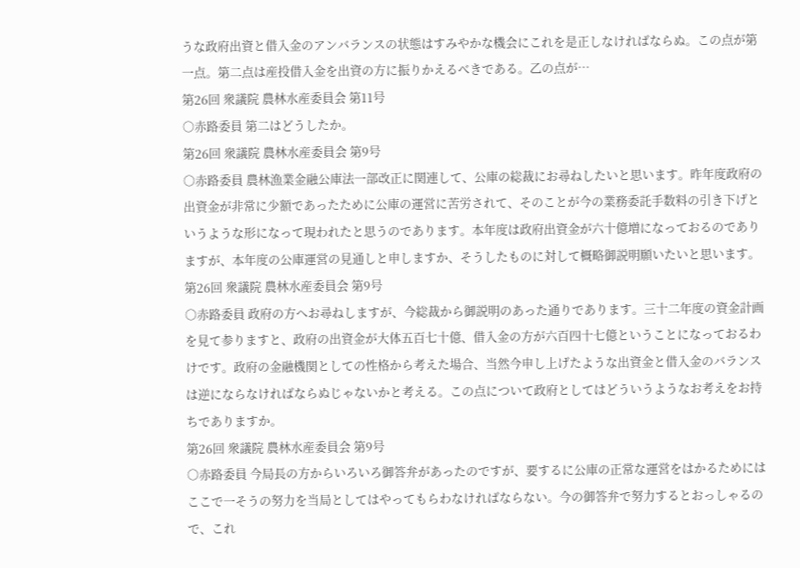うな政府出資と借入金のアンバランスの状態はすみやかな機会にこれを是正しなければならぬ。この点が第一点。第二点は産投借入金を出資の方に振りかえるべきである。乙の点が…
第26回 衆議院 農林水産委員会 第11号
○赤路委員 第二はどうしたか。
第26回 衆議院 農林水産委員会 第9号
○赤路委員 農林漁業金融公庫法一部改正に関連して、公庫の総裁にお尋ねしたいと思います。昨年度政府の出資金が非常に少額であったために公庫の運営に苦労されて、そのことが今の業務委託手数料の引き下げというような形になって現われたと思うのであります。本年度は政府出資金が六十億増になっておるのでありますが、本年度の公庫運営の見通しと申しますか、そうしたものに対して概略御説明願いたいと思います。
第26回 衆議院 農林水産委員会 第9号
○赤路委員 政府の方へお尋ねしますが、今総裁から御説明のあった通りであります。三十二年度の資金計画を見て参りますと、政府の出資金が大体五百七十億、借入金の方が六百四十七億ということになっておるわけです。政府の金融機関としての性格から考えた場合、当然今申し上げたような出資金と借入金のバランスは逆にならなければならぬじゃないかと考える。この点について政府としてはどういうようなお考えをお持ちでありますか。
第26回 衆議院 農林水産委員会 第9号
○赤路委員 今局長の方からいろいろ御答弁があったのですが、要するに公庫の正常な運営をはかるためにはここで一そうの努力を当局としてはやってもらわなければならない。今の御答弁で努力するとおっしゃるので、これ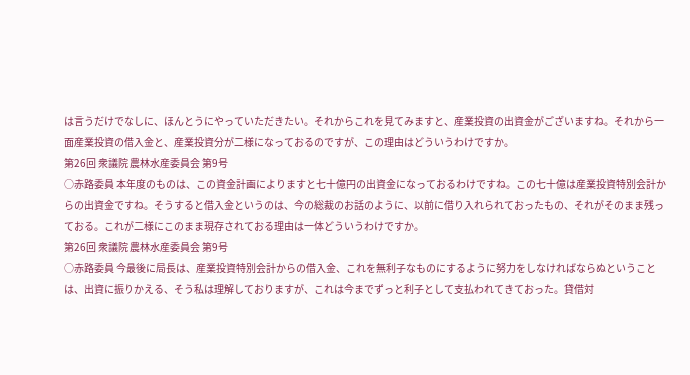は言うだけでなしに、ほんとうにやっていただきたい。それからこれを見てみますと、産業投資の出資金がございますね。それから一面産業投資の借入金と、産業投資分が二様になっておるのですが、この理由はどういうわけですか。
第26回 衆議院 農林水産委員会 第9号
○赤路委員 本年度のものは、この資金計画によりますと七十億円の出資金になっておるわけですね。この七十億は産業投資特別会計からの出資金ですね。そうすると借入金というのは、今の総裁のお話のように、以前に借り入れられておったもの、それがそのまま残っておる。これが二様にこのまま現存されておる理由は一体どういうわけですか。
第26回 衆議院 農林水産委員会 第9号
○赤路委員 今最後に局長は、産業投資特別会計からの借入金、これを無利子なものにするように努力をしなければならぬということは、出資に振りかえる、そう私は理解しておりますが、これは今までずっと利子として支払われてきておった。貸借対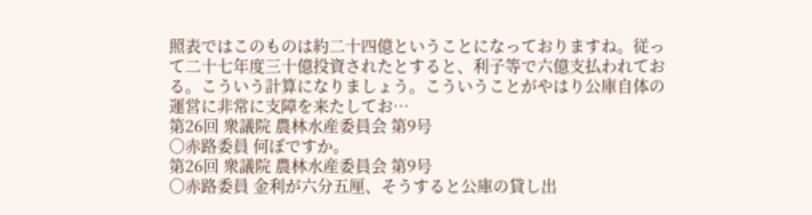照表ではこのものは約二十四億ということになっておりますね。従って二十七年度三十億投資されたとすると、利子等で六億支払われておる。こういう計算になりましょう。こういうことがやはり公庫自体の運営に非常に支障を来たしてお…
第26回 衆議院 農林水産委員会 第9号
○赤路委員 何ぼですか。
第26回 衆議院 農林水産委員会 第9号
○赤路委員 金利が六分五厘、そうすると公庫の貸し出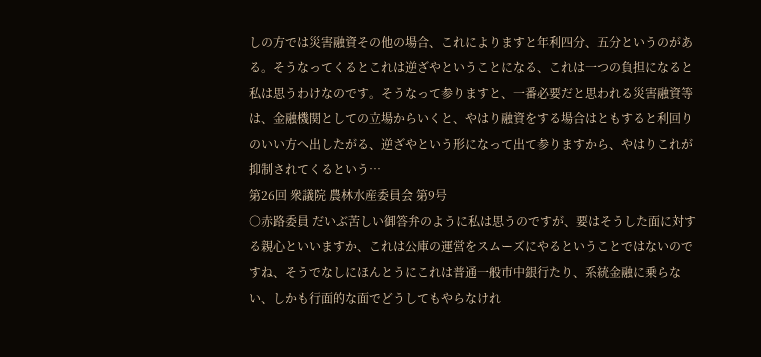しの方では災害融資その他の場合、これによりますと年利四分、五分というのがある。そうなってくるとこれは逆ざやということになる、これは一つの負担になると私は思うわけなのです。そうなって参りますと、一番必要だと思われる災害融資等は、金融機関としての立場からいくと、やはり融資をする場合はともすると利回りのいい方へ出したがる、逆ざやという形になって出て参りますから、やはりこれが抑制されてくるという…
第26回 衆議院 農林水産委員会 第9号
○赤路委員 だいぶ苦しい御答弁のように私は思うのですが、要はそうした面に対する親心といいますか、これは公庫の運営をスムーズにやるということではないのですね、そうでなしにほんとうにこれは普通一般市中銀行たり、系統金融に乗らない、しかも行面的な面でどうしてもやらなけれ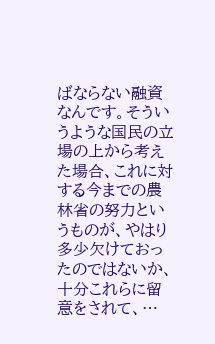ばならない融資なんです。そういうような国民の立場の上から考えた場合、これに対する今までの農林省の努力というものが、やはり多少欠けておったのではないか、十分これらに留意をされて、…